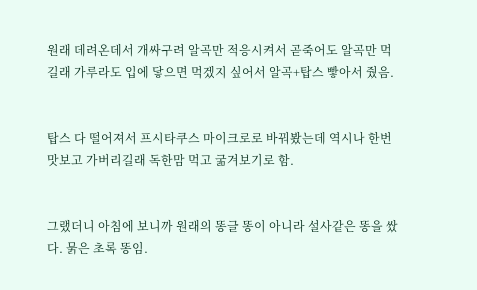원래 데려온데서 개싸구려 알곡만 적응시켜서 곧죽어도 알곡만 먹길래 가루라도 입에 닿으면 먹겠지 싶어서 알곡+탑스 빻아서 줬음.


탑스 다 떨어져서 프시타쿠스 마이크로로 바꿔봤는데 역시나 한번 맛보고 가버리길래 독한맘 먹고 굶겨보기로 함.


그랬더니 아침에 보니까 원래의 똥글 똥이 아니라 설사같은 똥을 쌌다. 묽은 초록 똥임.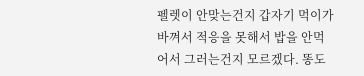펠렛이 안맞는건지 갑자기 먹이가 바껴서 적응을 못해서 밥을 안먹어서 그러는건지 모르겠다. 똥도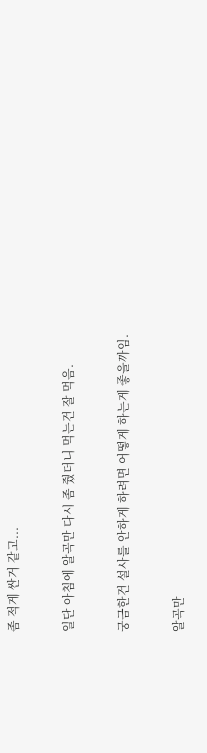좀 적게 싼거 같고...


일단 아침에 알곡만 다시 좀 줬더니 먹는건 잘 먹음.


궁금한건 설사를 안하게 하려면 어떻게 하는게 좋을까임.


알곡만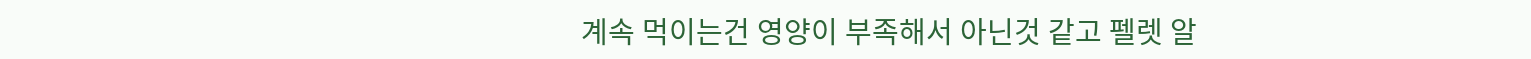계속 먹이는건 영양이 부족해서 아닌것 같고 펠렛 알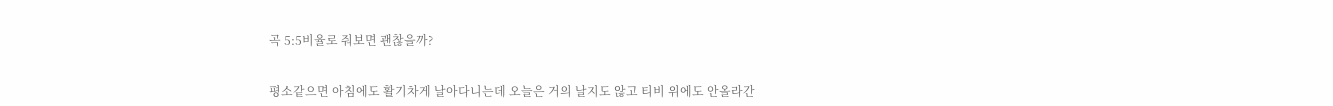곡 5:5비율로 줘보면 괜찮을까?


평소같으면 아침에도 활기차게 날아다니는데 오늘은 거의 날지도 않고 티비 위에도 안올라간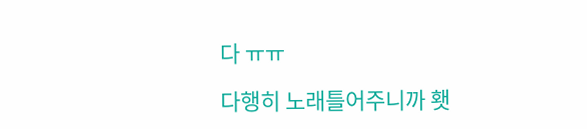다 ㅠㅠ

다행히 노래틀어주니까 횃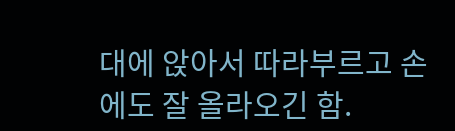대에 앉아서 따라부르고 손에도 잘 올라오긴 함.